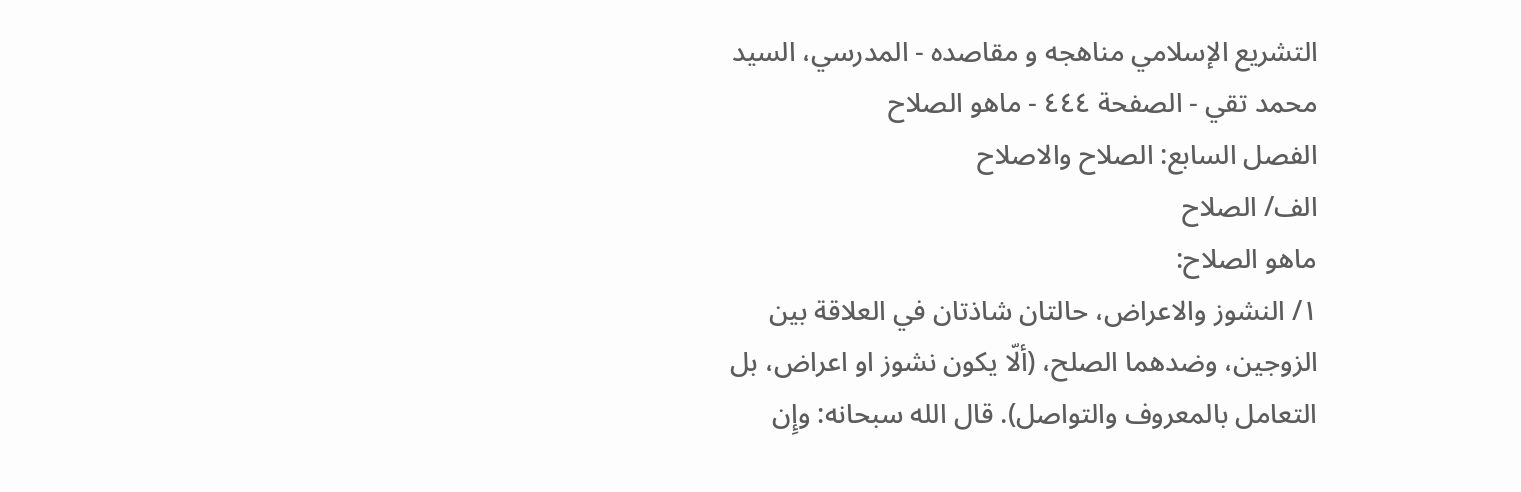التشريع الإسلامي مناهجه و مقاصده - المدرسي، السيد محمد تقي - الصفحة ٤٤٤ - ماهو الصلاح
الفصل السابع: الصلاح والاصلاح
الف/ الصلاح
ماهو الصلاح:
١/ النشوز والاعراض، حالتان شاذتان في العلاقة بين الزوجين، وضدهما الصلح، (ألّا يكون نشوز او اعراض، بل التعامل بالمعروف والتواصل). قال الله سبحانه: وإِن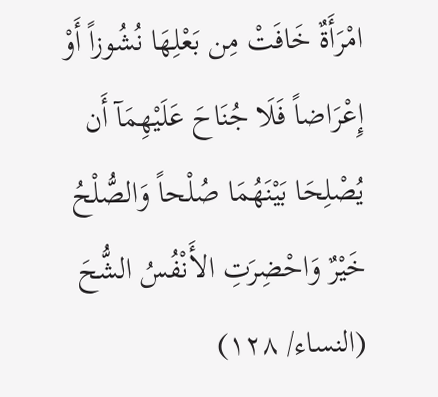امْرَأَةٌ خَافَتْ مِن بَعْلِهَا نُشُوزاً أَوْ إِعْرَاضاً فَلَا جُنَاحَ عَلَيْهِمَآ أَن يُصْلِحَا بَيْنَهُمَا صُلْحاً وَالصُّلْحُ خَيْرٌ وَاحْضِرَتِ الأَنْفُسُ الشُّحَ (النساء/ ١٢٨)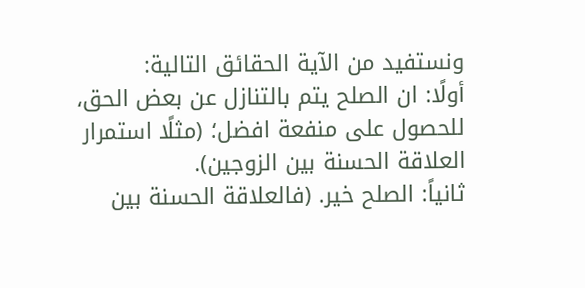ونستفيد من الآية الحقائق التالية:
أولًا: ان الصلح يتم بالتنازل عن بعض الحق، للحصول على منفعة افضل؛ (مثلًا استمرار العلاقة الحسنة بين الزوجين).
ثانياً: الصلح خير. (فالعلاقة الحسنة بين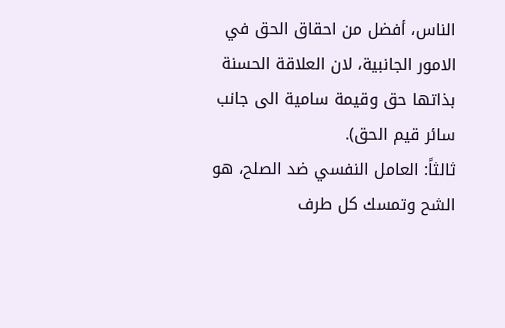الناس، أفضل من احقاق الحق في الامور الجانبية، لان العلاقة الحسنة بذاتها حق وقيمة سامية الى جانب سائر قيم الحق).
ثالثاً: العامل النفسي ضد الصلح، هو الشح وتمسك كل طرف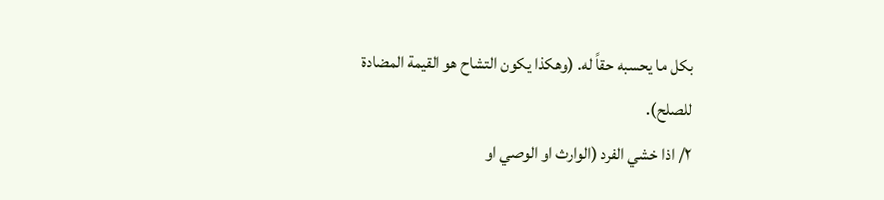بكل ما يحسبه حقاً له. (وهكذا يكون التشاح هو القيمة المضادة للصلح).
٢/ اذا خشي الفرد (الوارث او الوصي او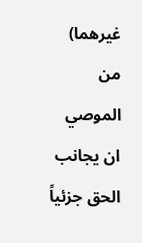غيرهما) من الموصي ان يجانب الحق جزئياً